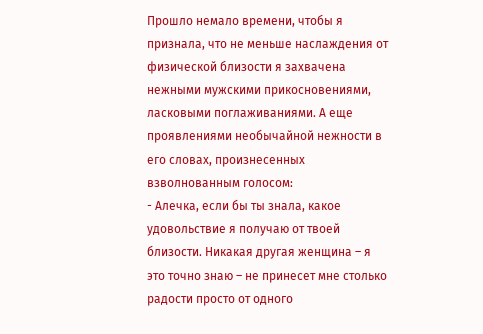Прошло немало времени, чтобы я признала, что не меньше наслаждения от физической близости я захвачена нежными мужскими прикосновениями, ласковыми поглаживаниями. А еще проявлениями необычайной нежности в его словах, произнесенных взволнованным голосом:
- Алечка, если бы ты знала, какое удовольствие я получаю от твоей близости. Никакая другая женщина – я это точно знаю – не принесет мне столько радости просто от одного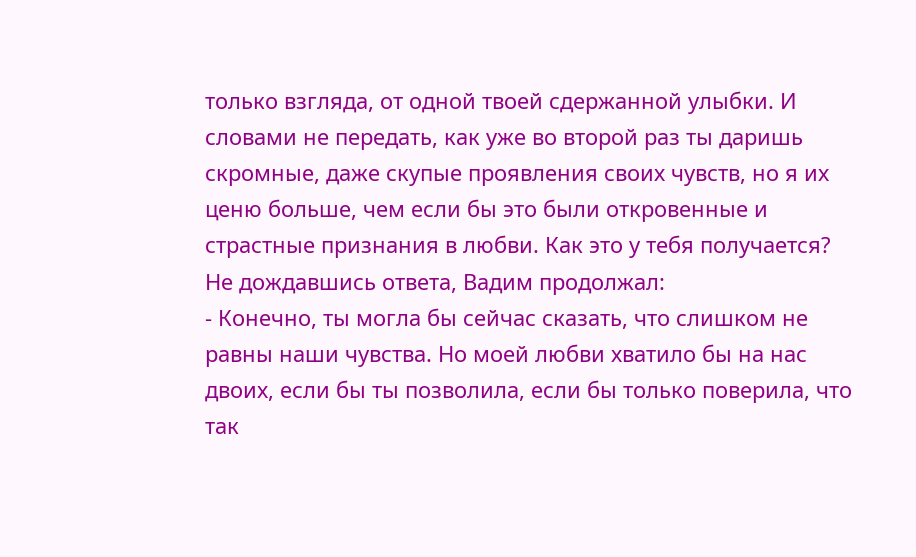только взгляда, от одной твоей сдержанной улыбки. И словами не передать, как уже во второй раз ты даришь скромные, даже скупые проявления своих чувств, но я их ценю больше, чем если бы это были откровенные и страстные признания в любви. Как это у тебя получается?
Не дождавшись ответа, Вадим продолжал:
- Конечно, ты могла бы сейчас сказать, что слишком не равны наши чувства. Но моей любви хватило бы на нас двоих, если бы ты позволила, если бы только поверила, что так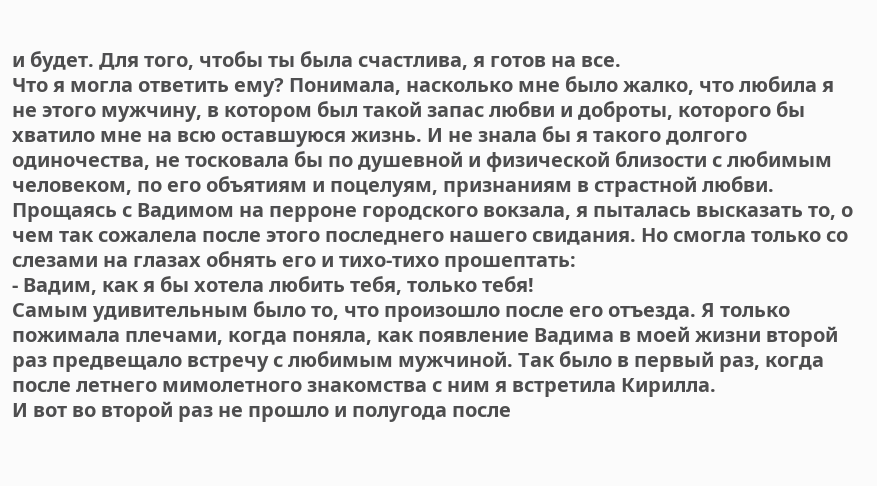и будет. Для того, чтобы ты была счастлива, я готов на все.
Что я могла ответить ему? Понимала, насколько мне было жалко, что любила я не этого мужчину, в котором был такой запас любви и доброты, которого бы хватило мне на всю оставшуюся жизнь. И не знала бы я такого долгого одиночества, не тосковала бы по душевной и физической близости с любимым человеком, по его объятиям и поцелуям, признаниям в страстной любви.
Прощаясь с Вадимом на перроне городского вокзала, я пыталась высказать то, о чем так сожалела после этого последнего нашего свидания. Но смогла только со слезами на глазах обнять его и тихо-тихо прошептать:
- Вадим, как я бы хотела любить тебя, только тебя!
Самым удивительным было то, что произошло после его отъезда. Я только пожимала плечами, когда поняла, как появление Вадима в моей жизни второй раз предвещало встречу с любимым мужчиной. Так было в первый раз, когда после летнего мимолетного знакомства с ним я встретила Кирилла.
И вот во второй раз не прошло и полугода после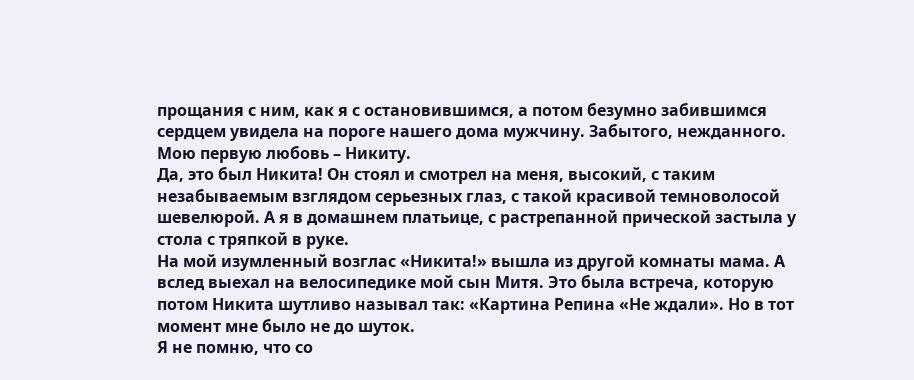прощания с ним, как я с остановившимся, а потом безумно забившимся сердцем увидела на пороге нашего дома мужчину. Забытого, нежданного. Мою первую любовь – Никиту.
Да, это был Никита! Он стоял и смотрел на меня, высокий, с таким незабываемым взглядом серьезных глаз, с такой красивой темноволосой шевелюрой. А я в домашнем платьице, с растрепанной прической застыла у стола с тряпкой в руке.
На мой изумленный возглас «Никита!» вышла из другой комнаты мама. А вслед выехал на велосипедике мой сын Митя. Это была встреча, которую потом Никита шутливо называл так: «Картина Репина «Не ждали». Но в тот момент мне было не до шуток.
Я не помню, что со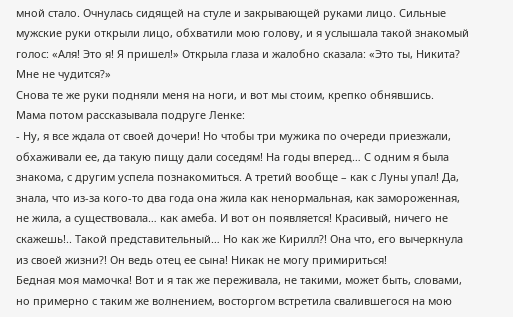мной стало. Очнулась сидящей на стуле и закрывающей руками лицо. Сильные мужские руки открыли лицо, обхватили мою голову, и я услышала такой знакомый голос: «Аля! Это я! Я пришел!» Открыла глаза и жалобно сказала: «Это ты, Никита? Мне не чудится?»
Снова те же руки подняли меня на ноги, и вот мы стоим, крепко обнявшись.
Мама потом рассказывала подруге Ленке:
- Ну, я все ждала от своей дочери! Но чтобы три мужика по очереди приезжали, обхаживали ее, да такую пищу дали соседям! На годы вперед… С одним я была знакома, с другим успела познакомиться. А третий вообще – как с Луны упал! Да, знала, что из-за кого-то два года она жила как ненормальная, как замороженная, не жила, а существовала… как амеба. И вот он появляется! Красивый, ничего не скажешь!.. Такой представительный… Но как же Кирилл?! Она что, его вычеркнула из своей жизни?! Он ведь отец ее сына! Никак не могу примириться!
Бедная моя мамочка! Вот и я так же переживала, не такими, может быть, словами, но примерно с таким же волнением, восторгом встретила свалившегося на мою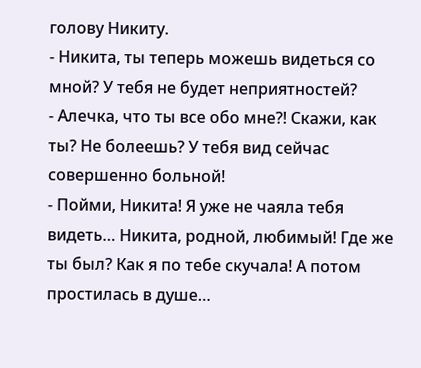голову Никиту.
- Никита, ты теперь можешь видеться со мной? У тебя не будет неприятностей?
- Алечка, что ты все обо мне?! Скажи, как ты? Не болеешь? У тебя вид сейчас совершенно больной!
- Пойми, Никита! Я уже не чаяла тебя видеть… Никита, родной, любимый! Где же ты был? Как я по тебе скучала! А потом простилась в душе…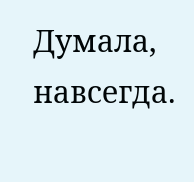Думала, навсегда.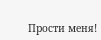Прости меня!